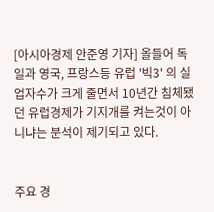[아시아경제 안준영 기자] 올들어 독일과 영국, 프랑스등 유럽 '빅3' 의 실업자수가 크게 줄면서 10년간 침체됐던 유럽경제가 기지개를 켜는것이 아니냐는 분석이 제기되고 있다.


주요 경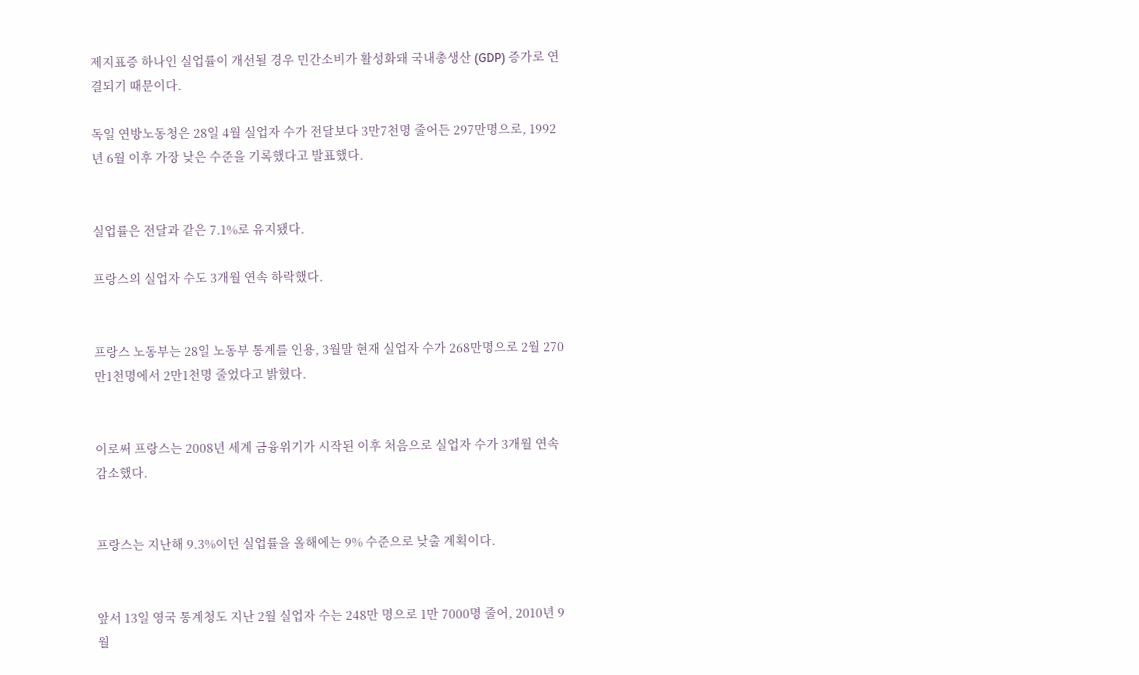제지표증 하나인 실업률이 개선될 경우 민간소비가 활성화돼 국내총생산 (GDP) 증가로 연결되기 때문이다.

독일 연방노동청은 28일 4월 실업자 수가 전달보다 3만7천명 줄어든 297만명으로, 1992년 6월 이후 가장 낮은 수준을 기록했다고 발표했다.


실업률은 전달과 같은 7.1%로 유지됐다.

프랑스의 실업자 수도 3개월 연속 하락했다.


프랑스 노동부는 28일 노동부 통계를 인용, 3월말 현재 실업자 수가 268만명으로 2월 270만1천명에서 2만1천명 줄었다고 밝혔다.


이로써 프랑스는 2008년 세계 금융위기가 시작된 이후 처음으로 실업자 수가 3개월 연속 감소했다.


프랑스는 지난해 9.3%이던 실업률을 올해에는 9% 수준으로 낮출 계획이다.


앞서 13일 영국 통계청도 지난 2월 실업자 수는 248만 명으로 1만 7000명 줄어, 2010년 9월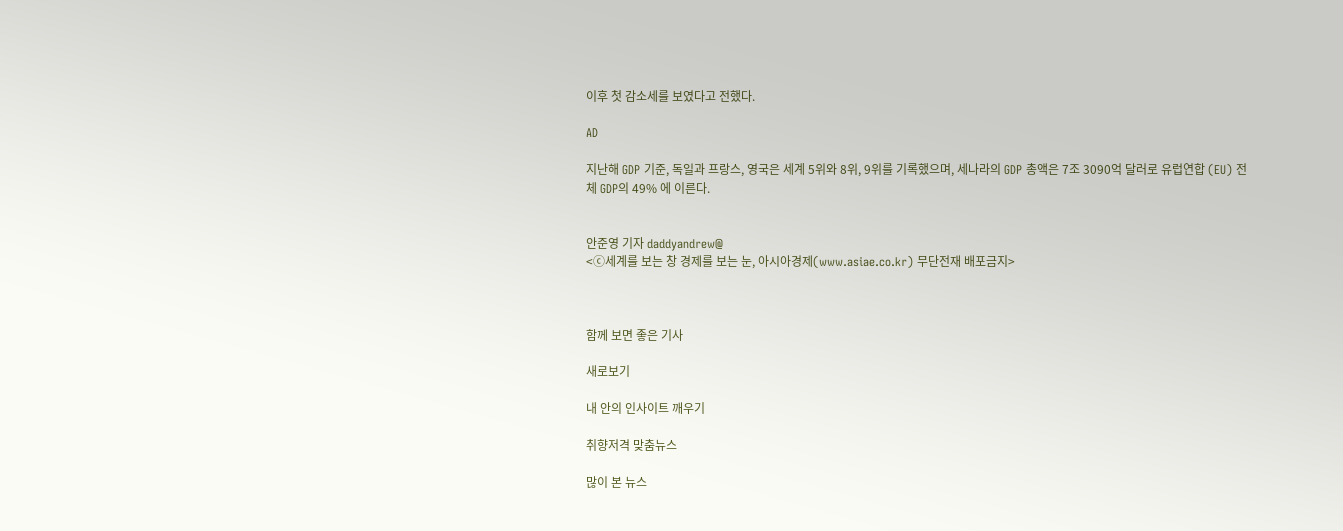이후 첫 감소세를 보였다고 전했다.

AD

지난해 GDP 기준, 독일과 프랑스, 영국은 세계 5위와 8위, 9위를 기록했으며, 세나라의 GDP 총액은 7조 3090억 달러로 유럽연합 (EU) 전체 GDP의 49% 에 이른다.


안준영 기자 daddyandrew@
<ⓒ세계를 보는 창 경제를 보는 눈, 아시아경제(www.asiae.co.kr) 무단전재 배포금지>



함께 보면 좋은 기사

새로보기

내 안의 인사이트 깨우기

취향저격 맞춤뉴스

많이 본 뉴스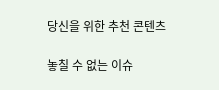당신을 위한 추천 콘텐츠

놓칠 수 없는 이슈